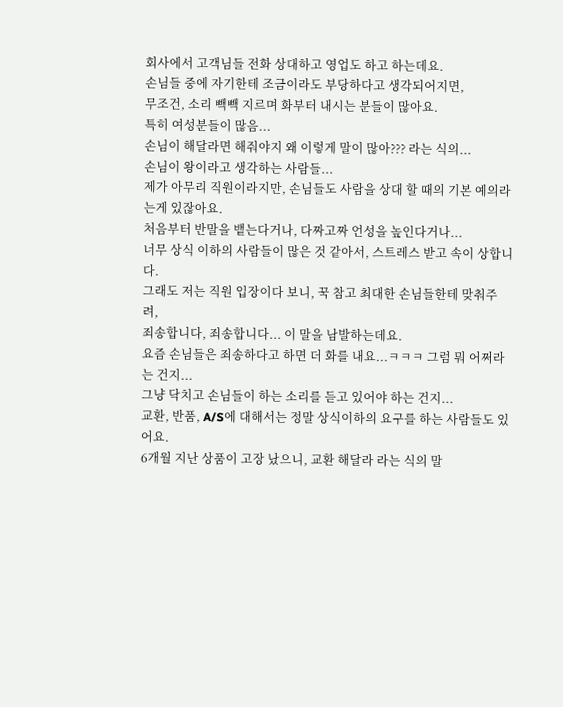회사에서 고객님들 전화 상대하고 영업도 하고 하는데요.
손님들 중에 자기한테 조금이라도 부당하다고 생각되어지면,
무조건, 소리 빽빽 지르며 화부터 내시는 분들이 많아요.
특히 여성분들이 많음...
손님이 해달라면 해줘야지 왜 이렇게 말이 많아??? 라는 식의...
손님이 왕이라고 생각하는 사람들...
제가 아무리 직원이라지만, 손님들도 사람을 상대 할 때의 기본 예의라는게 있잖아요.
처음부터 반말을 뱉는다거나, 다짜고짜 언성을 높인다거나...
너무 상식 이하의 사람들이 많은 것 같아서, 스트레스 받고 속이 상합니다.
그래도 저는 직원 입장이다 보니, 꾹 참고 최대한 손님들한테 맞춰주려,
죄송합니다, 죄송합니다... 이 말을 남발하는데요.
요즘 손님들은 죄송하다고 하면 더 화를 내요...ㅋㅋㅋ 그럼 뭐 어쩌라는 건지...
그냥 닥치고 손님들이 하는 소리를 듣고 있어야 하는 건지...
교환, 반품, A/S에 대해서는 정말 상식이하의 요구를 하는 사람들도 있어요.
6개월 지난 상품이 고장 났으니, 교환 해달라 라는 식의 말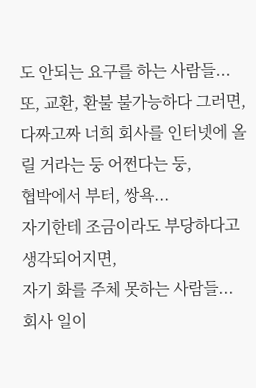도 안되는 요구를 하는 사람들...
또, 교환, 환불 불가능하다 그러면, 다짜고짜 너희 회사를 인터넷에 올릴 거라는 둥 어쩐다는 둥,
협박에서 부터, 쌍욕...
자기한테 조금이라도 부당하다고 생각되어지면,
자기 화를 주체 못하는 사람들...
회사 일이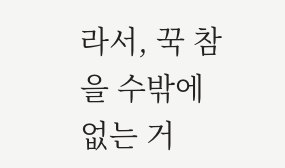라서, 꾹 참을 수밖에 없는 거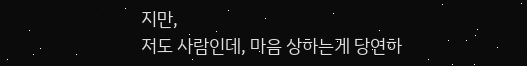지만,
저도 사람인데, 마음 상하는게 당연하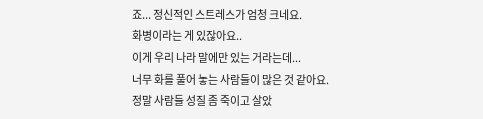죠... 정신적인 스트레스가 엄청 크네요.
화병이라는 게 있잖아요..
이게 우리 나라 말에만 있는 거라는데...
너무 화를 풀어 놓는 사람들이 많은 것 같아요.
정말 사람들 성질 좀 죽이고 살았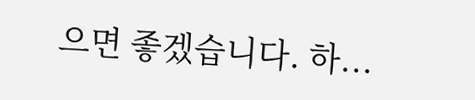으면 좋겠습니다. 하...